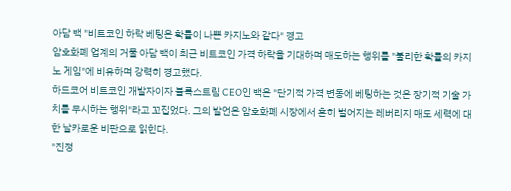아담 백 "비트코인 하락 베팅은 확률이 나쁜 카지노와 같다" 경고
암호화폐 업계의 거물 아담 백이 최근 비트코인 가격 하락을 기대하며 매도하는 행위를 "불리한 확률의 카지노 게임"에 비유하며 강력히 경고했다.
하드코어 비트코인 개발자이자 블록스트림 CEO인 백은 "단기적 가격 변동에 베팅하는 것은 장기적 기술 가치를 무시하는 행위"라고 꼬집었다. 그의 발언은 암호화폐 시장에서 흔히 벌어지는 레버리지 매도 세력에 대한 날카로운 비판으로 읽힌다.
"진정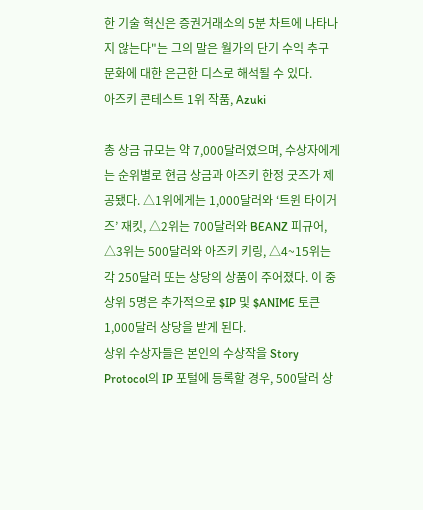한 기술 혁신은 증권거래소의 5분 차트에 나타나지 않는다"는 그의 말은 월가의 단기 수익 추구 문화에 대한 은근한 디스로 해석될 수 있다.
아즈키 콘테스트 1위 작품, Azuki

총 상금 규모는 약 7,000달러였으며, 수상자에게는 순위별로 현금 상금과 아즈키 한정 굿즈가 제공됐다. △1위에게는 1,000달러와 ‘트윈 타이거즈’ 재킷, △2위는 700달러와 BEANZ 피규어, △3위는 500달러와 아즈키 키링, △4~15위는 각 250달러 또는 상당의 상품이 주어졌다. 이 중 상위 5명은 추가적으로 $IP 및 $ANIME 토큰 1,000달러 상당을 받게 된다.
상위 수상자들은 본인의 수상작을 Story Protocol의 IP 포털에 등록할 경우, 500달러 상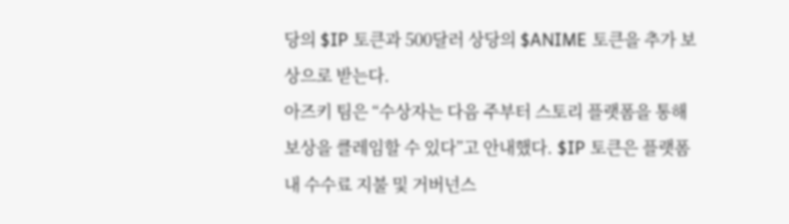당의 $IP 토큰과 500달러 상당의 $ANIME 토큰을 추가 보상으로 받는다.
아즈키 팀은 “수상자는 다음 주부터 스토리 플랫폼을 통해 보상을 클레임할 수 있다”고 안내했다. $IP 토큰은 플랫폼 내 수수료 지불 및 거버넌스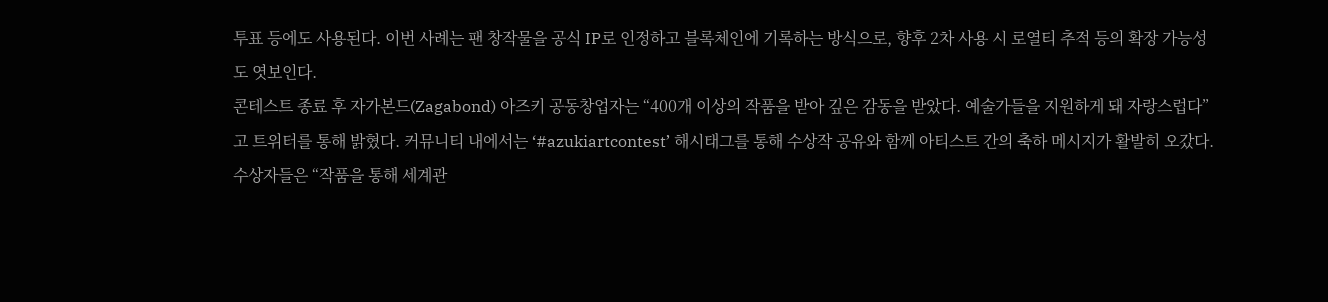투표 등에도 사용된다. 이번 사례는 팬 창작물을 공식 IP로 인정하고 블록체인에 기록하는 방식으로, 향후 2차 사용 시 로열티 추적 등의 확장 가능성도 엿보인다.
콘테스트 종료 후 자가본드(Zagabond) 아즈키 공동창업자는 “400개 이상의 작품을 받아 깊은 감동을 받았다. 예술가들을 지원하게 돼 자랑스럽다”고 트위터를 통해 밝혔다. 커뮤니티 내에서는 ‘#azukiartcontest’ 해시태그를 통해 수상작 공유와 함께 아티스트 간의 축하 메시지가 활발히 오갔다. 수상자들은 “작품을 통해 세계관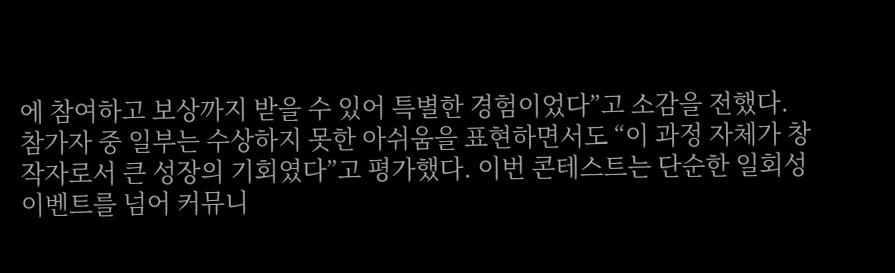에 참여하고 보상까지 받을 수 있어 특별한 경험이었다”고 소감을 전했다.
참가자 중 일부는 수상하지 못한 아쉬움을 표현하면서도 “이 과정 자체가 창작자로서 큰 성장의 기회였다”고 평가했다. 이번 콘테스트는 단순한 일회성 이벤트를 넘어 커뮤니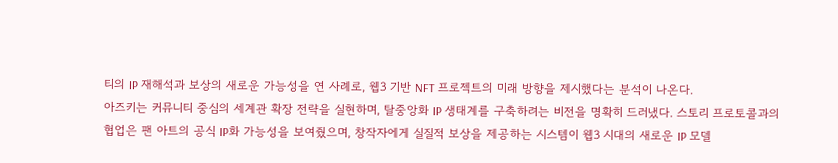티의 IP 재해석과 보상의 새로운 가능성을 연 사례로, 웹3 기반 NFT 프로젝트의 미래 방향을 제시했다는 분석이 나온다.
아즈키는 커뮤니티 중심의 세계관 확장 전략을 실현하며, 탈중앙화 IP 생태계를 구축하려는 비전을 명확히 드러냈다. 스토리 프로토콜과의 협업은 팬 아트의 공식 IP화 가능성을 보여줬으며, 창작자에게 실질적 보상을 제공하는 시스템이 웹3 시대의 새로운 IP 모델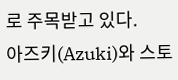로 주목받고 있다.
아즈키(Azuki)와 스토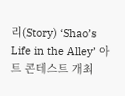리(Story) ‘Shao’s Life in the Alley’ 아트 콘테스트 개최